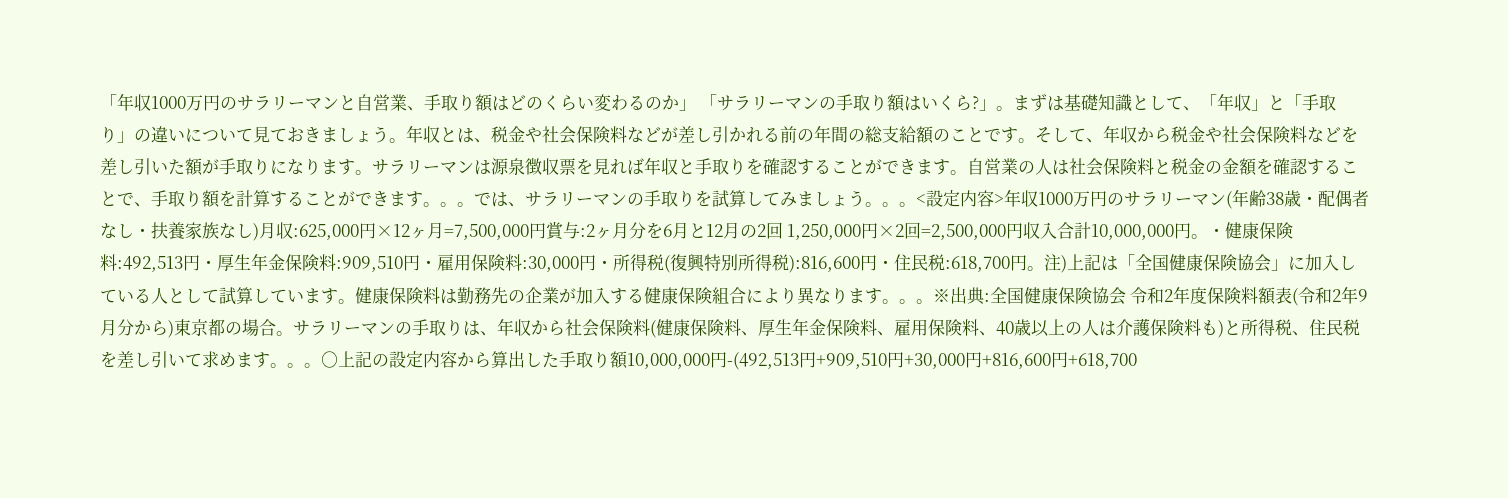「年収1000万円のサラリーマンと自営業、手取り額はどのくらい変わるのか」 「サラリーマンの手取り額はいくら?」。まずは基礎知識として、「年収」と「手取り」の違いについて見ておきましょう。年収とは、税金や社会保険料などが差し引かれる前の年間の総支給額のことです。そして、年収から税金や社会保険料などを差し引いた額が手取りになります。サラリーマンは源泉徴収票を見れば年収と手取りを確認することができます。自営業の人は社会保険料と税金の金額を確認することで、手取り額を計算することができます。。。では、サラリーマンの手取りを試算してみましょう。。。<設定内容>年収1000万円のサラリーマン(年齢38歳・配偶者なし・扶養家族なし)月収:625,000円×12ヶ月=7,500,000円賞与:2ヶ月分を6月と12月の2回 1,250,000円×2回=2,500,000円収入合計10,000,000円。・健康保険料:492,513円・厚生年金保険料:909,510円・雇用保険料:30,000円・所得税(復興特別所得税):816,600円・住民税:618,700円。注)上記は「全国健康保険協会」に加入している人として試算しています。健康保険料は勤務先の企業が加入する健康保険組合により異なります。。。※出典:全国健康保険協会 令和2年度保険料額表(令和2年9月分から)東京都の場合。サラリーマンの手取りは、年収から社会保険料(健康保険料、厚生年金保険料、雇用保険料、40歳以上の人は介護保険料も)と所得税、住民税を差し引いて求めます。。。○上記の設定内容から算出した手取り額10,000,000円-(492,513円+909,510円+30,000円+816,600円+618,700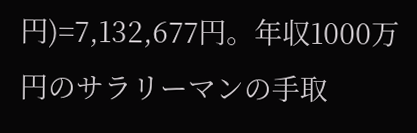円)=7,132,677円。年収1000万円のサラリーマンの手取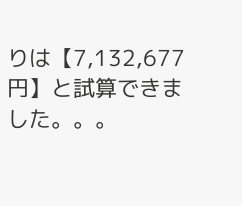りは【7,132,677円】と試算できました。。。